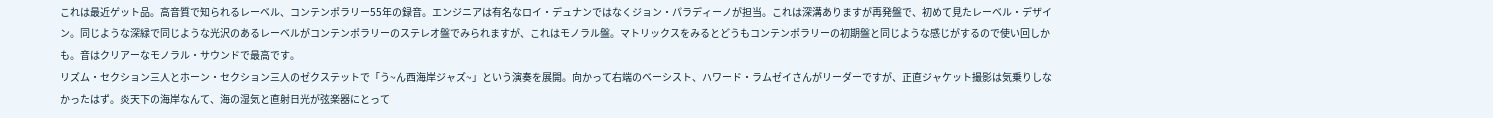これは最近ゲット品。高音質で知られるレーベル、コンテンポラリー55年の録音。エンジニアは有名なロイ・デュナンではなくジョン・パラディーノが担当。これは深溝ありますが再発盤で、初めて見たレーベル・デザイン。同じような深緑で同じような光沢のあるレーベルがコンテンポラリーのステレオ盤でみられますが、これはモノラル盤。マトリックスをみるとどうもコンテンポラリーの初期盤と同じような感じがするので使い回しかも。音はクリアーなモノラル・サウンドで最高です。
リズム・セクション三人とホーン・セクション三人のゼクステットで「う~ん西海岸ジャズ~」という演奏を展開。向かって右端のベーシスト、ハワード・ラムゼイさんがリーダーですが、正直ジャケット撮影は気乗りしなかったはず。炎天下の海岸なんて、海の湿気と直射日光が弦楽器にとって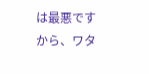は最悪ですから、ワタ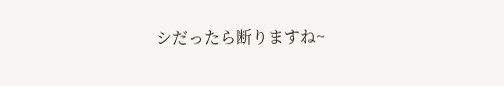シだったら断りますね~